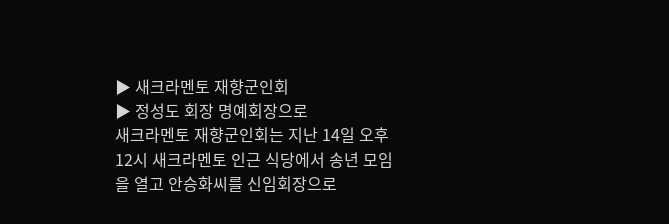▶ 새크라멘토 재향군인회
▶ 정성도 회장 명예회장으로
새크라멘토 재향군인회는 지난 14일 오후 12시 새크라멘토 인근 식당에서 송년 모임을 열고 안승화씨를 신임회장으로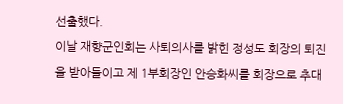선출했다.
이날 재향군인회는 사퇴의사를 밝힌 정성도 회장의 퇴진을 받아들이고 제 1부회장인 안승화씨를 회장으로 추대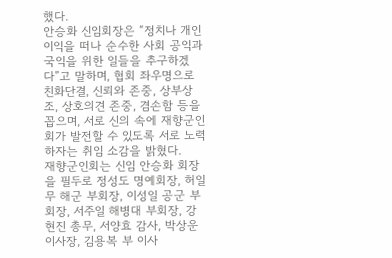했다.
안승화 신임회장은 “정치나 개인 이익을 떠나 순수한 사회 공익과 국익을 위한 일들을 추구하겠다”고 말하며, 협회 좌우명으로 친화단결, 신뢰와 존중, 상부상조, 상호의견 존중, 겸손함 등을 꼽으며, 서로 신의 속에 재향군인회가 발전할 수 있도록 서로 노력하자는 취임 소감을 밝혔다.
재향군인회는 신임 안승화 회장을 필두로 정성도 명예회장, 허일무 해군 부회장, 이성일 공군 부회장, 서주일 해병대 부회장, 강현진 총무, 서양효 감사, 박상운 이사장, 김용복 부 이사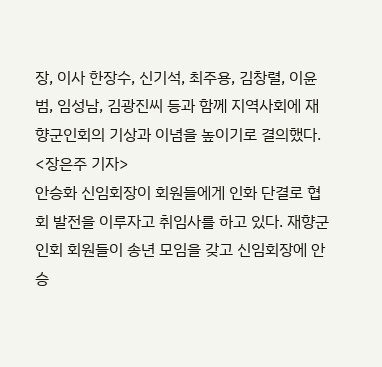장, 이사 한장수, 신기석, 최주용, 김창렬, 이윤범, 임성남, 김광진씨 등과 함께 지역사회에 재향군인회의 기상과 이념을 높이기로 결의했다.
<장은주 기자>
안승화 신임회장이 회원들에게 인화 단결로 협회 발전을 이루자고 취임사를 하고 있다. 재향군인회 회원들이 송년 모임을 갖고 신임회장에 안승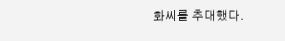화씨를 추대했다.